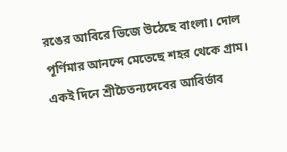রঙের আবিরে ভিজে উঠেছে বাংলা। দোল পূর্ণিমার আনন্দে মেতেছে শহর থেকে গ্রাম। একই দিনে শ্রীচৈতন্যদেবের আবির্ভাব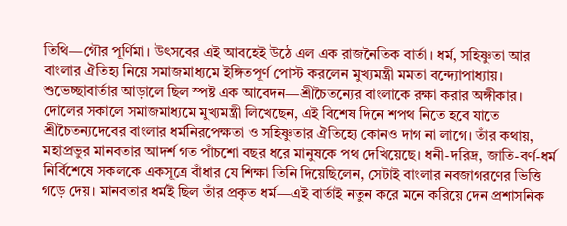তিথি—গৌর পূর্ণিমা। উৎসবের এই আবহেই উঠে এল এক রাজনৈতিক বার্তা। ধর্ম, সহিষ্ণুতা আর বাংলার ঐতিহ্য নিয়ে সমাজমাধ্যমে ইঙ্গিতপূর্ণ পোস্ট করলেন মুখ্যমন্ত্রী মমতা বন্দ্যোপাধ্যায়। শুভেচ্ছাবার্তার আড়ালে ছিল স্পষ্ট এক আবেদন—শ্রীচৈতন্যের বাংলাকে রক্ষা করার অঙ্গীকার।
দোলের সকালে সমাজমাধ্যমে মুখ্যমন্ত্রী লিখেছেন, এই বিশেষ দিনে শপথ নিতে হবে যাতে শ্রীচৈতন্যদেবের বাংলার ধর্মনিরপেক্ষতা ও সহিষ্ণুতার ঐতিহ্যে কোনও দাগ না লাগে। তাঁর কথায়, মহাপ্রভুর মানবতার আদর্শ গত পাঁচশো বছর ধরে মানুষকে পথ দেখিয়েছে। ধনী-দরিদ্র, জাতি-বর্ণ-ধর্ম নির্বিশেষে সকলকে একসূত্রে বাঁধার যে শিক্ষা তিনি দিয়েছিলেন, সেটাই বাংলার নবজাগরণের ভিত্তি গড়ে দেয়। মানবতার ধর্মই ছিল তাঁর প্রকৃত ধর্ম—এই বার্তাই নতুন করে মনে করিয়ে দেন প্রশাসনিক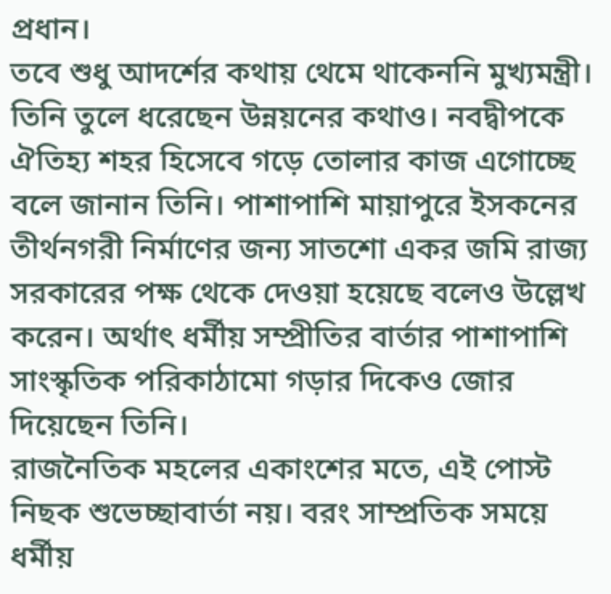প্রধান।
তবে শুধু আদর্শের কথায় থেমে থাকেননি মুখ্যমন্ত্রী। তিনি তুলে ধরেছেন উন্নয়নের কথাও। নবদ্বীপকে ঐতিহ্য শহর হিসেবে গড়ে তোলার কাজ এগোচ্ছে বলে জানান তিনি। পাশাপাশি মায়াপুরে ইসকনের তীর্থনগরী নির্মাণের জন্য সাতশো একর জমি রাজ্য সরকারের পক্ষ থেকে দেওয়া হয়েছে বলেও উল্লেখ করেন। অর্থাৎ ধর্মীয় সম্প্রীতির বার্তার পাশাপাশি সাংস্কৃতিক পরিকাঠামো গড়ার দিকেও জোর দিয়েছেন তিনি।
রাজনৈতিক মহলের একাংশের মতে, এই পোস্ট নিছক শুভেচ্ছাবার্তা নয়। বরং সাম্প্রতিক সময়ে ধর্মীয়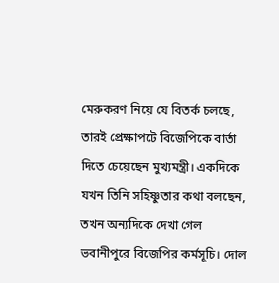মেরুকরণ নিয়ে যে বিতর্ক চলছে, তারই প্রেক্ষাপটে বিজেপিকে বার্তা দিতে চেয়েছেন মুখ্যমন্ত্রী। একদিকে যখন তিনি সহিষ্ণুতার কথা বলছেন, তখন অন্যদিকে দেখা গেল ভবানীপুরে বিজেপির কর্মসূচি। দোল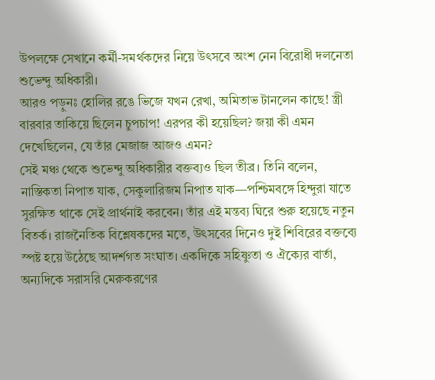উপলক্ষে সেখানে কর্মী-সমর্থকদের নিয়ে উৎসবে অংশ নেন বিরোধী দলনেতা শুভেন্দু অধিকারী।
আরও পড়ুনঃ হোলির রঙে ভিজে যখন রেখা, অমিতাভ টানলেন কাছে! স্ত্রী বারবার তাকিয়ে ছিলেন চুপচাপ! এরপর কী হয়েছিল? জয়া কী এমন দেখেছিলেন, যে তাঁর মেজাজ আজও এমন?
সেই মঞ্চ থেকে শুভেন্দু অধিকারীর বক্তব্যও ছিল তীব্র। তিনি বলেন, নাস্তিকতা নিপাত যাক, সেকুলারিজম নিপাত যাক—পশ্চিমবঙ্গে হিন্দুরা যাতে সুরক্ষিত থাকে সেই প্রার্থনাই করবেন। তাঁর এই মন্তব্য ঘিরে শুরু হয়েছে নতুন বিতর্ক। রাজনৈতিক বিশ্লেষকদের মতে, উৎসবের দিনেও দুই শিবিরের বক্তব্যে স্পষ্ট হয়ে উঠেছে আদর্শগত সংঘাত। একদিকে সহিষ্ণুতা ও ঐক্যের বার্তা, অন্যদিকে সরাসরি মেরুকরণের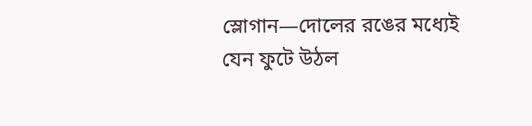স্লোগান—দোলের রঙের মধ্যেই যেন ফুটে উঠল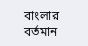বাংলার বর্তমান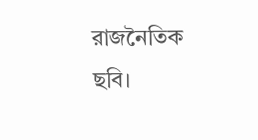রাজনৈতিক ছবি।